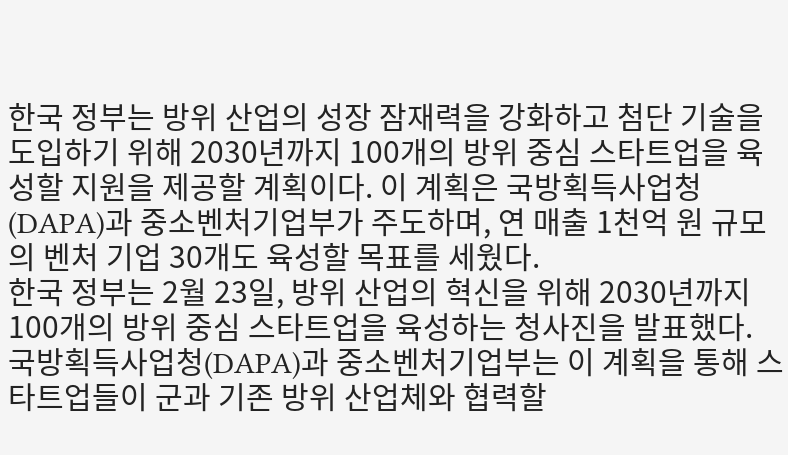한국 정부는 방위 산업의 성장 잠재력을 강화하고 첨단 기술을 도입하기 위해 2030년까지 100개의 방위 중심 스타트업을 육성할 지원을 제공할 계획이다. 이 계획은 국방획득사업청(DAPA)과 중소벤처기업부가 주도하며, 연 매출 1천억 원 규모의 벤처 기업 30개도 육성할 목표를 세웠다.
한국 정부는 2월 23일, 방위 산업의 혁신을 위해 2030년까지 100개의 방위 중심 스타트업을 육성하는 청사진을 발표했다. 국방획득사업청(DAPA)과 중소벤처기업부는 이 계획을 통해 스타트업들이 군과 기존 방위 산업체와 협력할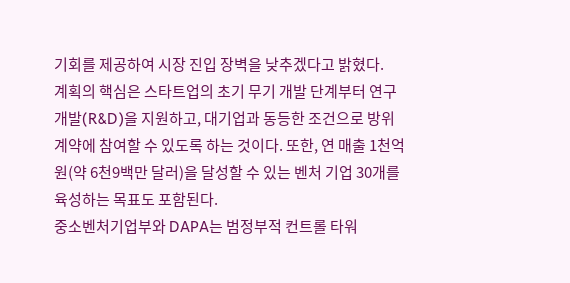기회를 제공하여 시장 진입 장벽을 낮추겠다고 밝혔다.
계획의 핵심은 스타트업의 초기 무기 개발 단계부터 연구개발(R&D)을 지원하고, 대기업과 동등한 조건으로 방위 계약에 참여할 수 있도록 하는 것이다. 또한, 연 매출 1천억 원(약 6천9백만 달러)을 달성할 수 있는 벤처 기업 30개를 육성하는 목표도 포함된다.
중소벤처기업부와 DAPA는 범정부적 컨트롤 타워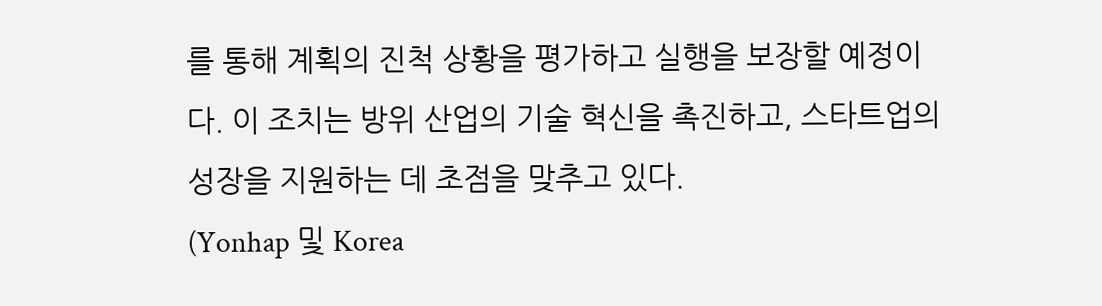를 통해 계획의 진척 상황을 평가하고 실행을 보장할 예정이다. 이 조치는 방위 산업의 기술 혁신을 촉진하고, 스타트업의 성장을 지원하는 데 초점을 맞추고 있다.
(Yonhap 및 Korea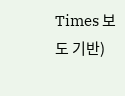Times 보도 기반)